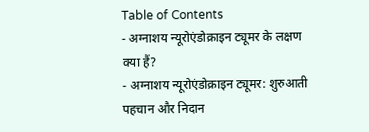Table of Contents
- अग्नाशय न्यूरोएंडोक्राइन ट्यूमर के लक्षण क्या हैं?
- अग्नाशय न्यूरोएंडोक्राइन ट्यूमर: शुरुआती पहचान और निदान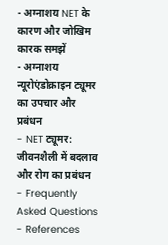- अग्नाशय NET के कारण और जोखिम कारक समझें
- अग्नाशय न्यूरोएंडोक्राइन ट्यूमर का उपचार और प्रबंधन
- NET ट्यूमर: जीवनशैली में बदलाव और रोग का प्रबंधन
- Frequently Asked Questions
- References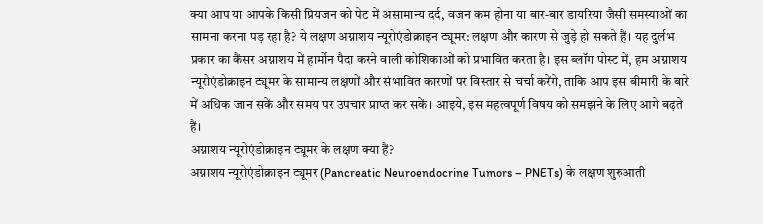क्या आप या आपके किसी प्रियजन को पेट में असामान्य दर्द, वजन कम होना या बार-बार डायरिया जैसी समस्याओं का सामना करना पड़ रहा है? ये लक्षण अग्नाशय न्यूरोएंडोक्राइन ट्यूमर: लक्षण और कारण से जुड़े हो सकते हैं। यह दुर्लभ प्रकार का कैंसर अग्नाशय में हार्मोन पैदा करने वाली कोशिकाओं को प्रभावित करता है। इस ब्लॉग पोस्ट में, हम अग्नाशय न्यूरोएंडोक्राइन ट्यूमर के सामान्य लक्षणों और संभावित कारणों पर विस्तार से चर्चा करेंगे, ताकि आप इस बीमारी के बारे में अधिक जान सकें और समय पर उपचार प्राप्त कर सकें। आइये, इस महत्वपूर्ण विषय को समझने के लिए आगे बढ़ते हैं।
अग्नाशय न्यूरोएंडोक्राइन ट्यूमर के लक्षण क्या हैं?
अग्नाशय न्यूरोएंडोक्राइन ट्यूमर (Pancreatic Neuroendocrine Tumors – PNETs) के लक्षण शुरुआती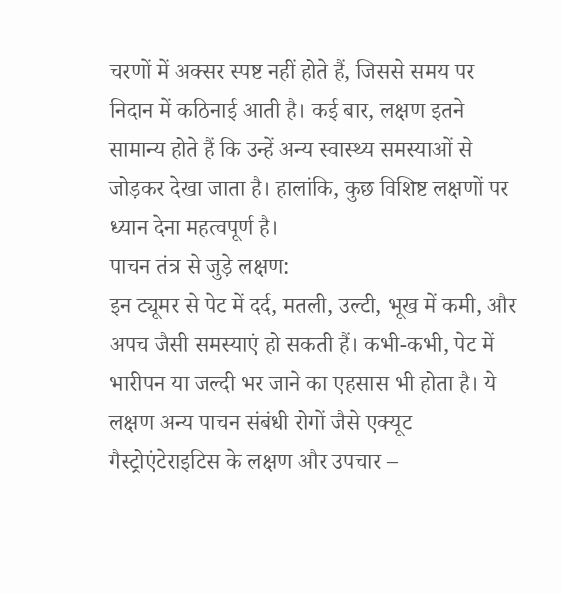चरणों में अक्सर स्पष्ट नहीं होते हैं, जिससे समय पर निदान में कठिनाई आती है। कई बार, लक्षण इतने सामान्य होते हैं कि उन्हें अन्य स्वास्थ्य समस्याओं से जोड़कर देखा जाता है। हालांकि, कुछ विशिष्ट लक्षणों पर ध्यान देना महत्वपूर्ण है।
पाचन तंत्र से जुड़े लक्षण:
इन ट्यूमर से पेट में दर्द, मतली, उल्टी, भूख में कमी, और अपच जैसी समस्याएं हो सकती हैं। कभी-कभी, पेट में भारीपन या जल्दी भर जाने का एहसास भी होता है। ये लक्षण अन्य पाचन संबंधी रोगों जैसे एक्यूट गैस्ट्रोएंटेराइटिस के लक्षण और उपचार –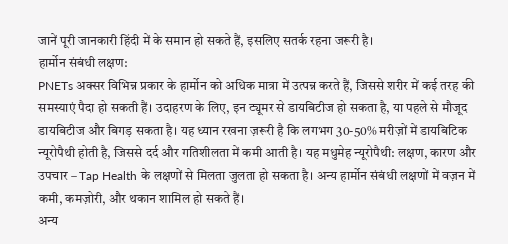जानें पूरी जानकारी हिंदी में के समान हो सकते हैं, इसलिए सतर्क रहना जरूरी है।
हार्मोन संबंधी लक्षण:
PNETs अक्सर विभिन्न प्रकार के हार्मोन को अधिक मात्रा में उत्पन्न करते हैं, जिससे शरीर में कई तरह की समस्याएं पैदा हो सकती हैं। उदाहरण के लिए, इन ट्यूमर से डायबिटीज हो सकता है, या पहले से मौजूद डायबिटीज और बिगड़ सकता है। यह ध्यान रखना ज़रूरी है कि लगभग 30-50% मरीज़ों में डायबिटिक न्यूरोपैथी होती है, जिससे दर्द और गतिशीलता में कमी आती है। यह मधुमेह न्यूरोपैथी: लक्षण, कारण और उपचार – Tap Health के लक्षणों से मिलता जुलता हो सकता है। अन्य हार्मोन संबंधी लक्षणों में वज़न में कमी, कमज़ोरी, और थकान शामिल हो सकते हैं।
अन्य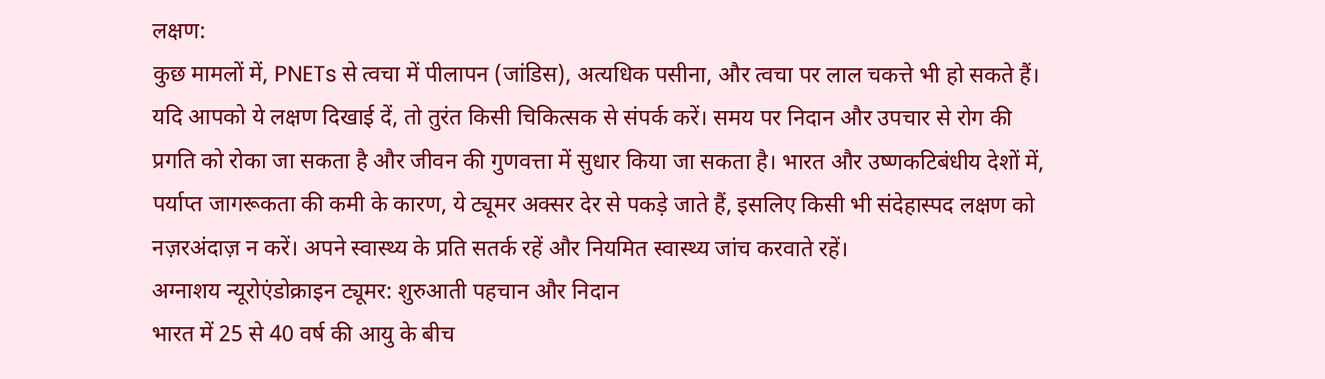लक्षण:
कुछ मामलों में, PNETs से त्वचा में पीलापन (जांडिस), अत्यधिक पसीना, और त्वचा पर लाल चकत्ते भी हो सकते हैं। यदि आपको ये लक्षण दिखाई दें, तो तुरंत किसी चिकित्सक से संपर्क करें। समय पर निदान और उपचार से रोग की प्रगति को रोका जा सकता है और जीवन की गुणवत्ता में सुधार किया जा सकता है। भारत और उष्णकटिबंधीय देशों में, पर्याप्त जागरूकता की कमी के कारण, ये ट्यूमर अक्सर देर से पकड़े जाते हैं, इसलिए किसी भी संदेहास्पद लक्षण को नज़रअंदाज़ न करें। अपने स्वास्थ्य के प्रति सतर्क रहें और नियमित स्वास्थ्य जांच करवाते रहें।
अग्नाशय न्यूरोएंडोक्राइन ट्यूमर: शुरुआती पहचान और निदान
भारत में 25 से 40 वर्ष की आयु के बीच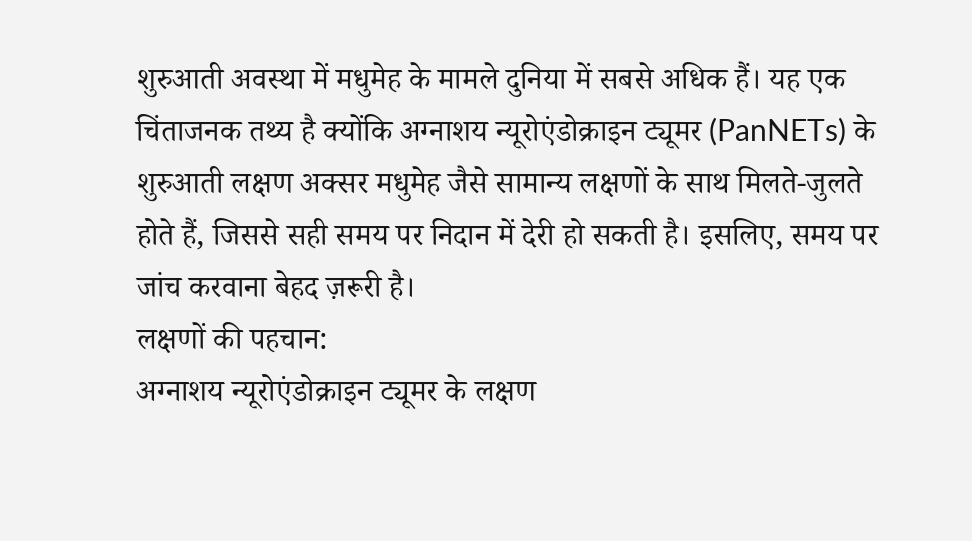शुरुआती अवस्था में मधुमेह के मामले दुनिया में सबसे अधिक हैं। यह एक चिंताजनक तथ्य है क्योंकि अग्नाशय न्यूरोएंडोक्राइन ट्यूमर (PanNETs) के शुरुआती लक्षण अक्सर मधुमेह जैसे सामान्य लक्षणों के साथ मिलते-जुलते होते हैं, जिससे सही समय पर निदान में देरी हो सकती है। इसलिए, समय पर जांच करवाना बेहद ज़रूरी है।
लक्षणों की पहचान:
अग्नाशय न्यूरोएंडोक्राइन ट्यूमर के लक्षण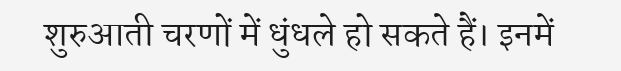शुरुआती चरणों में धुंधले हो सकते हैं। इनमें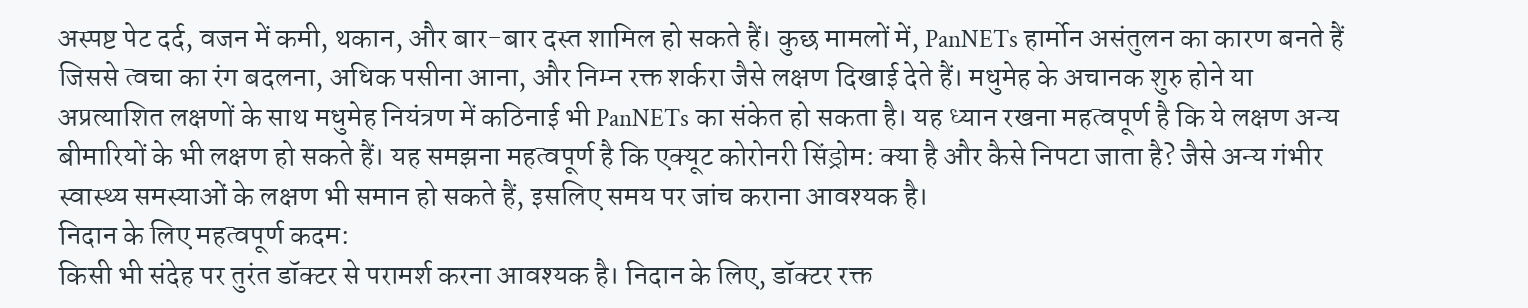अस्पष्ट पेट दर्द, वजन में कमी, थकान, और बार-बार दस्त शामिल हो सकते हैं। कुछ मामलों में, PanNETs हार्मोन असंतुलन का कारण बनते हैं जिससे त्वचा का रंग बदलना, अधिक पसीना आना, और निम्न रक्त शर्करा जैसे लक्षण दिखाई देते हैं। मधुमेह के अचानक शुरु होने या अप्रत्याशित लक्षणों के साथ मधुमेह नियंत्रण में कठिनाई भी PanNETs का संकेत हो सकता है। यह ध्यान रखना महत्वपूर्ण है कि ये लक्षण अन्य बीमारियों के भी लक्षण हो सकते हैं। यह समझना महत्वपूर्ण है कि एक्यूट कोरोनरी सिंड्रोम: क्या है और कैसे निपटा जाता है? जैसे अन्य गंभीर स्वास्थ्य समस्याओं के लक्षण भी समान हो सकते हैं, इसलिए समय पर जांच कराना आवश्यक है।
निदान के लिए महत्वपूर्ण कदम:
किसी भी संदेह पर तुरंत डॉक्टर से परामर्श करना आवश्यक है। निदान के लिए, डॉक्टर रक्त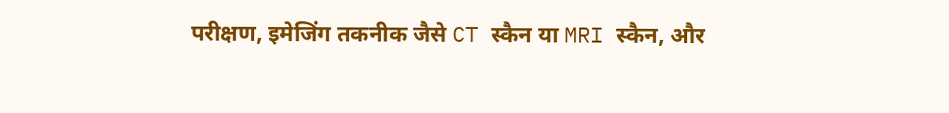परीक्षण, इमेजिंग तकनीक जैसे CT स्कैन या MRI स्कैन, और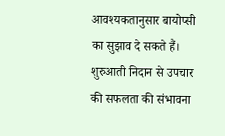आवश्यकतानुसार बायोप्सी का सुझाव दे सकते हैं। शुरुआती निदान से उपचार की सफलता की संभावना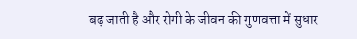बढ़ जाती है और रोगी के जीवन की गुणवत्ता में सुधार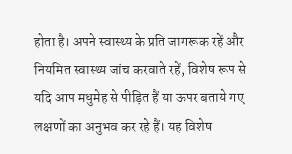होता है। अपने स्वास्थ्य के प्रति जागरूक रहें और नियमित स्वास्थ्य जांच करवाते रहें, विशेष रूप से यदि आप मधुमेह से पीड़ित हैं या ऊपर बताये गए लक्षणों का अनुभव कर रहे हैं। यह विशेष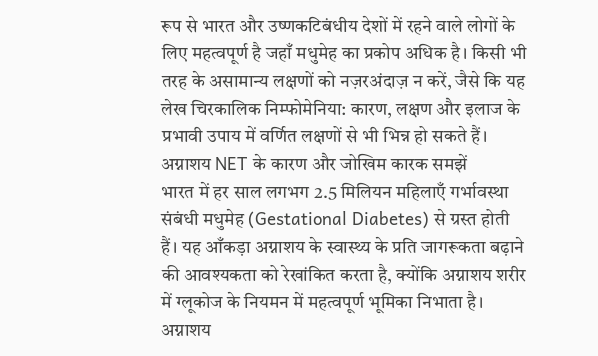रूप से भारत और उष्णकटिबंधीय देशों में रहने वाले लोगों के लिए महत्वपूर्ण है जहाँ मधुमेह का प्रकोप अधिक है। किसी भी तरह के असामान्य लक्षणों को नज़रअंदाज़ न करें, जैसे कि यह लेख चिरकालिक निम्फोमेनिया: कारण, लक्षण और इलाज के प्रभावी उपाय में वर्णित लक्षणों से भी भिन्न हो सकते हैं।
अग्नाशय NET के कारण और जोखिम कारक समझें
भारत में हर साल लगभग 2.5 मिलियन महिलाएँ गर्भावस्था संबंधी मधुमेह (Gestational Diabetes) से ग्रस्त होती हैं। यह आँकड़ा अग्नाशय के स्वास्थ्य के प्रति जागरूकता बढ़ाने की आवश्यकता को रेखांकित करता है, क्योंकि अग्नाशय शरीर में ग्लूकोज के नियमन में महत्वपूर्ण भूमिका निभाता है। अग्नाशय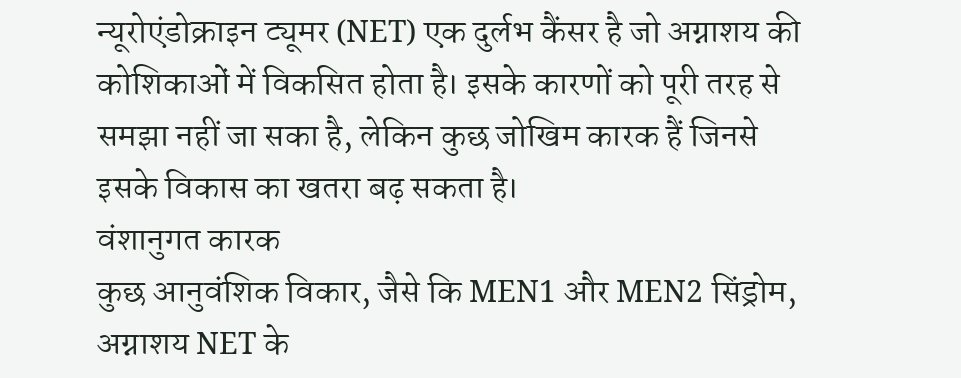न्यूरोएंडोक्राइन ट्यूमर (NET) एक दुर्लभ कैंसर है जो अग्नाशय की कोशिकाओं में विकसित होता है। इसके कारणों को पूरी तरह से समझा नहीं जा सका है, लेकिन कुछ जोखिम कारक हैं जिनसे इसके विकास का खतरा बढ़ सकता है।
वंशानुगत कारक
कुछ आनुवंशिक विकार, जैसे कि MEN1 और MEN2 सिंड्रोम, अग्नाशय NET के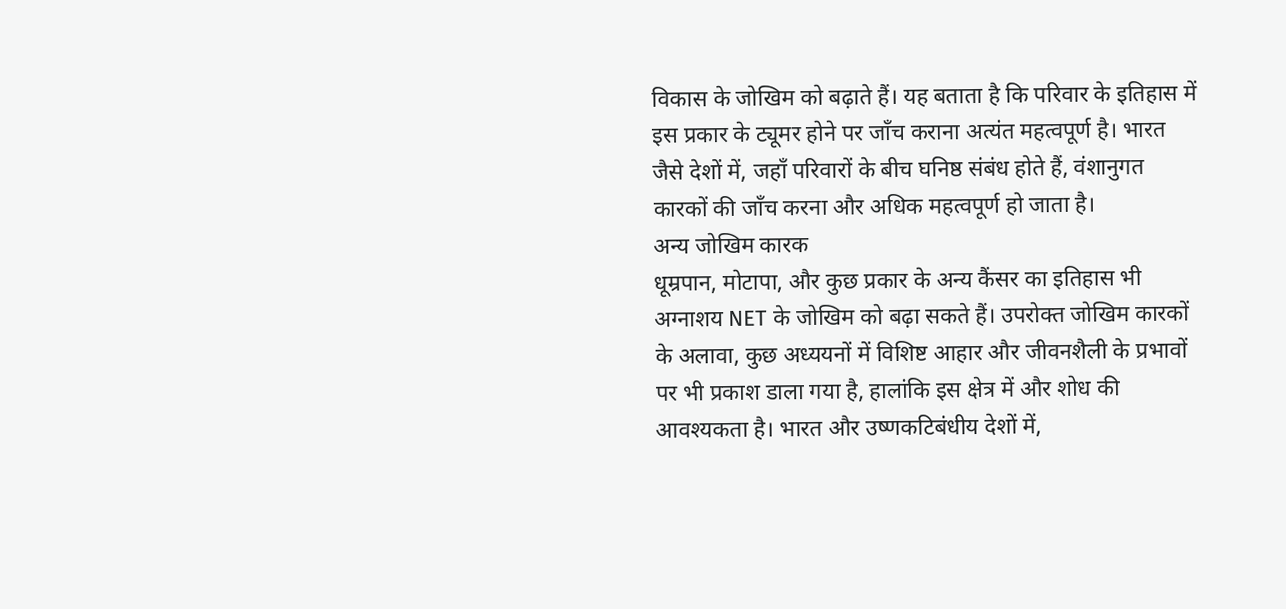विकास के जोखिम को बढ़ाते हैं। यह बताता है कि परिवार के इतिहास में इस प्रकार के ट्यूमर होने पर जाँच कराना अत्यंत महत्वपूर्ण है। भारत जैसे देशों में, जहाँ परिवारों के बीच घनिष्ठ संबंध होते हैं, वंशानुगत कारकों की जाँच करना और अधिक महत्वपूर्ण हो जाता है।
अन्य जोखिम कारक
धूम्रपान, मोटापा, और कुछ प्रकार के अन्य कैंसर का इतिहास भी अग्नाशय NET के जोखिम को बढ़ा सकते हैं। उपरोक्त जोखिम कारकों के अलावा, कुछ अध्ययनों में विशिष्ट आहार और जीवनशैली के प्रभावों पर भी प्रकाश डाला गया है, हालांकि इस क्षेत्र में और शोध की आवश्यकता है। भारत और उष्णकटिबंधीय देशों में,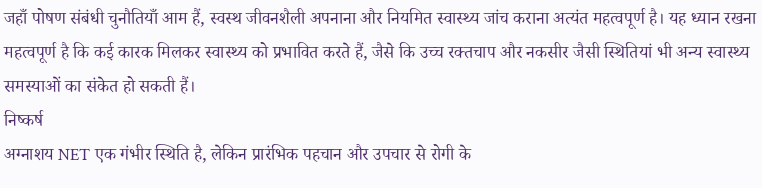जहाँ पोषण संबंधी चुनौतियाँ आम हैं, स्वस्थ जीवनशैली अपनाना और नियमित स्वास्थ्य जांच कराना अत्यंत महत्वपूर्ण है। यह ध्यान रखना महत्वपूर्ण है कि कई कारक मिलकर स्वास्थ्य को प्रभावित करते हैं, जैसे कि उच्च रक्तचाप और नकसीर जैसी स्थितियां भी अन्य स्वास्थ्य समस्याओं का संकेत हो सकती हैं।
निष्कर्ष
अग्नाशय NET एक गंभीर स्थिति है, लेकिन प्रारंभिक पहचान और उपचार से रोगी के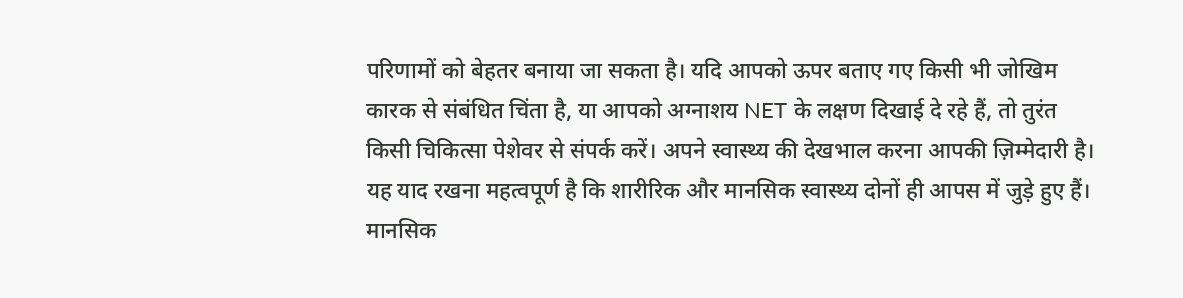परिणामों को बेहतर बनाया जा सकता है। यदि आपको ऊपर बताए गए किसी भी जोखिम कारक से संबंधित चिंता है, या आपको अग्नाशय NET के लक्षण दिखाई दे रहे हैं, तो तुरंत किसी चिकित्सा पेशेवर से संपर्क करें। अपने स्वास्थ्य की देखभाल करना आपकी ज़िम्मेदारी है। यह याद रखना महत्वपूर्ण है कि शारीरिक और मानसिक स्वास्थ्य दोनों ही आपस में जुड़े हुए हैं। मानसिक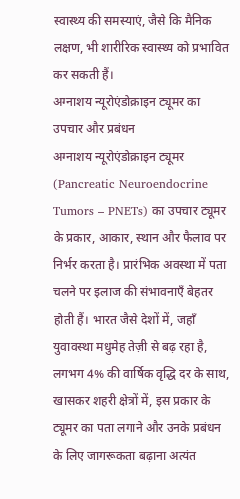स्वास्थ्य की समस्याएं, जैसे कि मैनिक लक्षण, भी शारीरिक स्वास्थ्य को प्रभावित कर सकती हैं।
अग्नाशय न्यूरोएंडोक्राइन ट्यूमर का उपचार और प्रबंधन
अग्नाशय न्यूरोएंडोक्राइन ट्यूमर (Pancreatic Neuroendocrine Tumors – PNETs) का उपचार ट्यूमर के प्रकार, आकार, स्थान और फैलाव पर निर्भर करता है। प्रारंभिक अवस्था में पता चलने पर इलाज की संभावनाएँ बेहतर होती हैं। भारत जैसे देशों में, जहाँ युवावस्था मधुमेह तेज़ी से बढ़ रहा है, लगभग 4% की वार्षिक वृद्धि दर के साथ, खासकर शहरी क्षेत्रों में, इस प्रकार के ट्यूमर का पता लगाने और उनके प्रबंधन के लिए जागरूकता बढ़ाना अत्यंत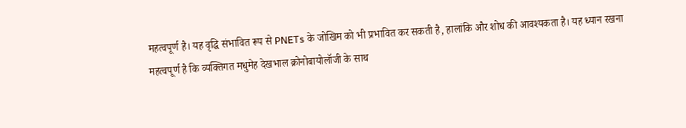महत्वपूर्ण है। यह वृद्धि संभावित रूप से PNETs के जोखिम को भी प्रभावित कर सकती है, हालांकि और शोध की आवश्यकता है। यह ध्यान रखना महत्वपूर्ण है कि व्यक्तिगत मधुमेह देखभाल क्रोनोबायोलॉजी के साथ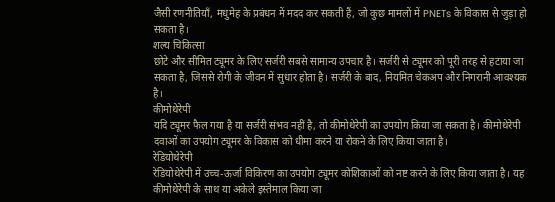जैसी रणनीतियाँ, मधुमेह के प्रबंधन में मदद कर सकती हैं, जो कुछ मामलों में PNETs के विकास से जुड़ा हो सकता है।
शल्य चिकित्सा
छोटे और सीमित ट्यूमर के लिए सर्जरी सबसे सामान्य उपचार है। सर्जरी से ट्यूमर को पूरी तरह से हटाया जा सकता है, जिससे रोगी के जीवन में सुधार होता है। सर्जरी के बाद, नियमित चेकअप और निगरानी आवश्यक है।
कीमोथेरेपी
यदि ट्यूमर फैल गया है या सर्जरी संभव नहीं है, तो कीमोथेरेपी का उपयोग किया जा सकता है। कीमोथेरेपी दवाओं का उपयोग ट्यूमर के विकास को धीमा करने या रोकने के लिए किया जाता है।
रेडियोथेरेपी
रेडियोथेरेपी में उच्च-ऊर्जा विकिरण का उपयोग ट्यूमर कोशिकाओं को नष्ट करने के लिए किया जाता है। यह कीमोथेरेपी के साथ या अकेले इस्तेमाल किया जा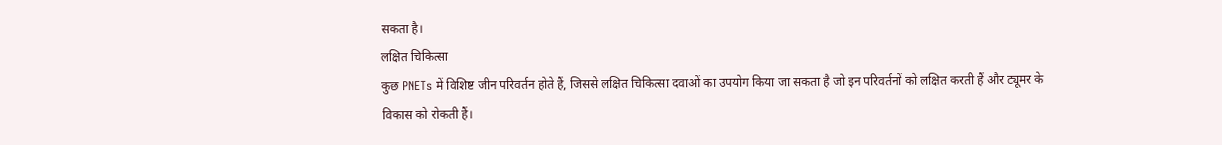सकता है।
लक्षित चिकित्सा
कुछ PNETs में विशिष्ट जीन परिवर्तन होते हैं, जिससे लक्षित चिकित्सा दवाओं का उपयोग किया जा सकता है जो इन परिवर्तनों को लक्षित करती हैं और ट्यूमर के विकास को रोकती हैं।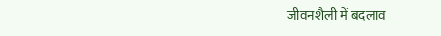जीवनशैली में बदलाव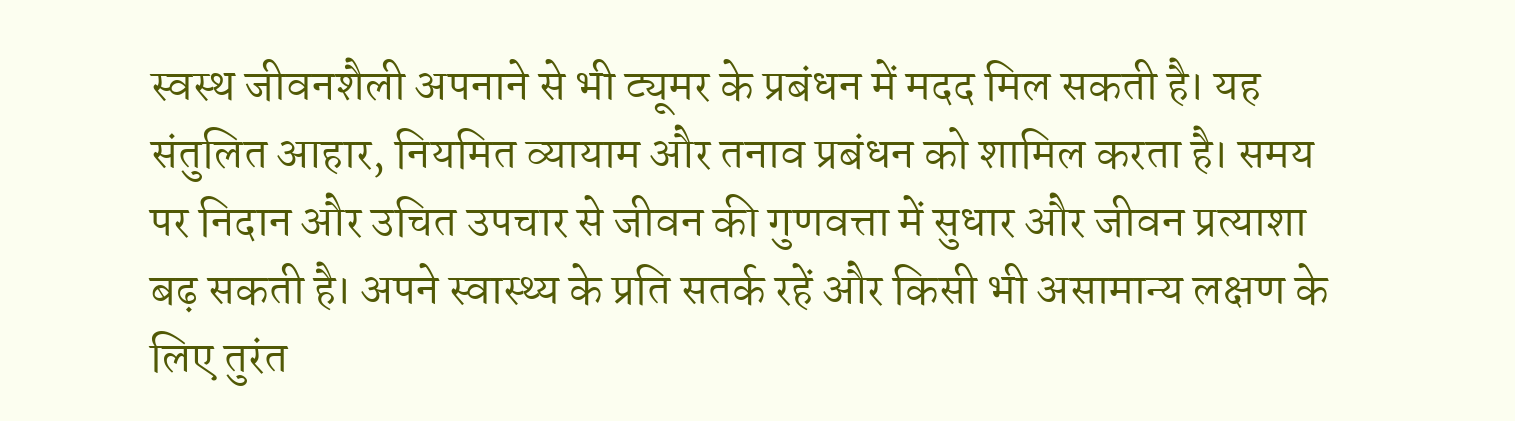स्वस्थ जीवनशैली अपनाने से भी ट्यूमर के प्रबंधन में मदद मिल सकती है। यह संतुलित आहार, नियमित व्यायाम और तनाव प्रबंधन को शामिल करता है। समय पर निदान और उचित उपचार से जीवन की गुणवत्ता में सुधार और जीवन प्रत्याशा बढ़ सकती है। अपने स्वास्थ्य के प्रति सतर्क रहें और किसी भी असामान्य लक्षण के लिए तुरंत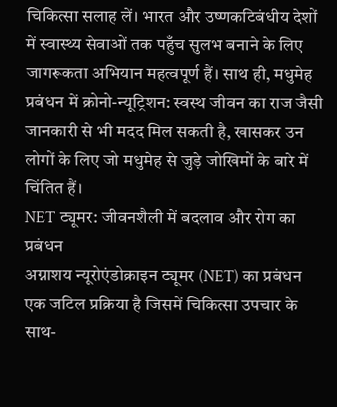चिकित्सा सलाह लें। भारत और उष्णकटिबंधीय देशों में स्वास्थ्य सेवाओं तक पहुँच सुलभ बनाने के लिए जागरूकता अभियान महत्वपूर्ण हैं। साथ ही, मधुमेह प्रबंधन में क्रोनो-न्यूट्रिशन: स्वस्थ जीवन का राज जैसी जानकारी से भी मदद मिल सकती है, खासकर उन लोगों के लिए जो मधुमेह से जुड़े जोखिमों के बारे में चिंतित हैं।
NET ट्यूमर: जीवनशैली में बदलाव और रोग का प्रबंधन
अग्नाशय न्यूरोएंडोक्राइन ट्यूमर (NET) का प्रबंधन एक जटिल प्रक्रिया है जिसमें चिकित्सा उपचार के साथ-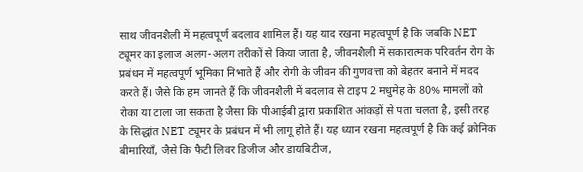साथ जीवनशैली में महत्वपूर्ण बदलाव शामिल हैं। यह याद रखना महत्वपूर्ण है कि जबकि NET ट्यूमर का इलाज अलग-अलग तरीकों से किया जाता है, जीवनशैली में सकारात्मक परिवर्तन रोग के प्रबंधन में महत्वपूर्ण भूमिका निभाते हैं और रोगी के जीवन की गुणवत्ता को बेहतर बनाने में मदद करते हैं। जैसे कि हम जानते हैं कि जीवनशैली में बदलाव से टाइप 2 मधुमेह के 80% मामलों को रोका या टाला जा सकता है जैसा कि पीआईबी द्वारा प्रकाशित आंकड़ों से पता चलता है, इसी तरह के सिद्धांत NET ट्यूमर के प्रबंधन में भी लागू होते हैं। यह ध्यान रखना महत्वपूर्ण है कि कई क्रोनिक बीमारियाँ, जैसे कि फैटी लिवर डिजीज और डायबिटीज,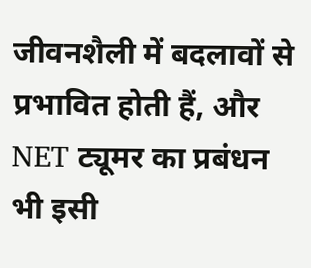जीवनशैली में बदलावों से प्रभावित होती हैं, और NET ट्यूमर का प्रबंधन भी इसी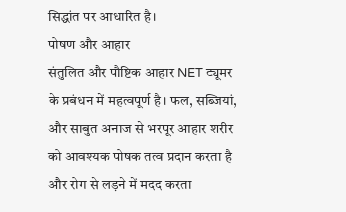सिद्धांत पर आधारित है।
पोषण और आहार
संतुलित और पौष्टिक आहार NET ट्यूमर के प्रबंधन में महत्वपूर्ण है। फल, सब्जियां, और साबुत अनाज से भरपूर आहार शरीर को आवश्यक पोषक तत्व प्रदान करता है और रोग से लड़ने में मदद करता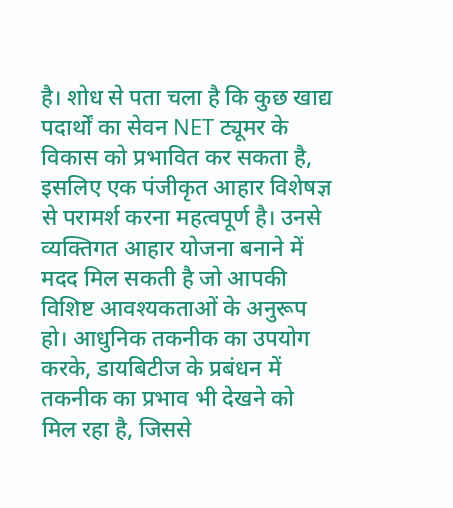है। शोध से पता चला है कि कुछ खाद्य पदार्थों का सेवन NET ट्यूमर के विकास को प्रभावित कर सकता है, इसलिए एक पंजीकृत आहार विशेषज्ञ से परामर्श करना महत्वपूर्ण है। उनसे व्यक्तिगत आहार योजना बनाने में मदद मिल सकती है जो आपकी विशिष्ट आवश्यकताओं के अनुरूप हो। आधुनिक तकनीक का उपयोग करके, डायबिटीज के प्रबंधन में तकनीक का प्रभाव भी देखने को मिल रहा है, जिससे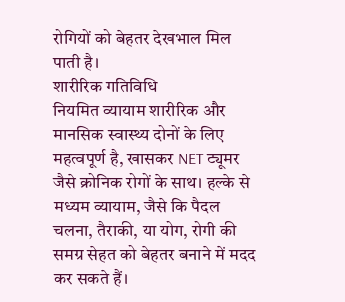रोगियों को बेहतर देखभाल मिल पाती है।
शारीरिक गतिविधि
नियमित व्यायाम शारीरिक और मानसिक स्वास्थ्य दोनों के लिए महत्वपूर्ण है, खासकर NET ट्यूमर जैसे क्रोनिक रोगों के साथ। हल्के से मध्यम व्यायाम, जैसे कि पैदल चलना, तैराकी, या योग, रोगी की समग्र सेहत को बेहतर बनाने में मदद कर सकते हैं।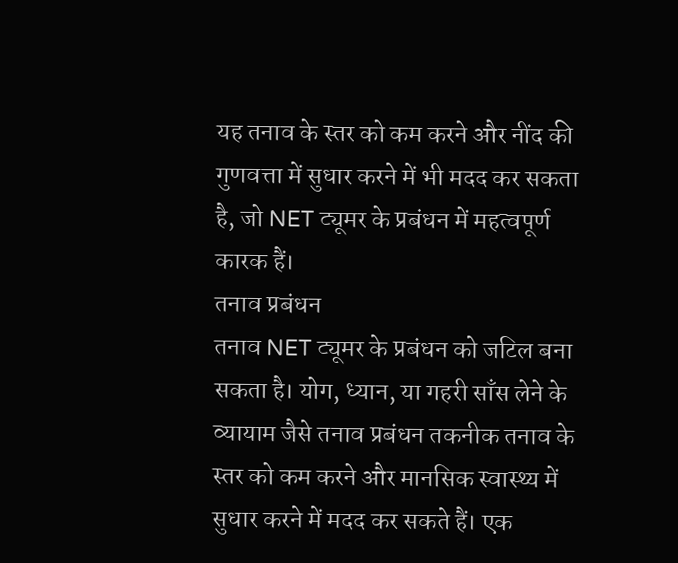यह तनाव के स्तर को कम करने और नींद की गुणवत्ता में सुधार करने में भी मदद कर सकता है, जो NET ट्यूमर के प्रबंधन में महत्वपूर्ण कारक हैं।
तनाव प्रबंधन
तनाव NET ट्यूमर के प्रबंधन को जटिल बना सकता है। योग, ध्यान, या गहरी साँस लेने के व्यायाम जैसे तनाव प्रबंधन तकनीक तनाव के स्तर को कम करने और मानसिक स्वास्थ्य में सुधार करने में मदद कर सकते हैं। एक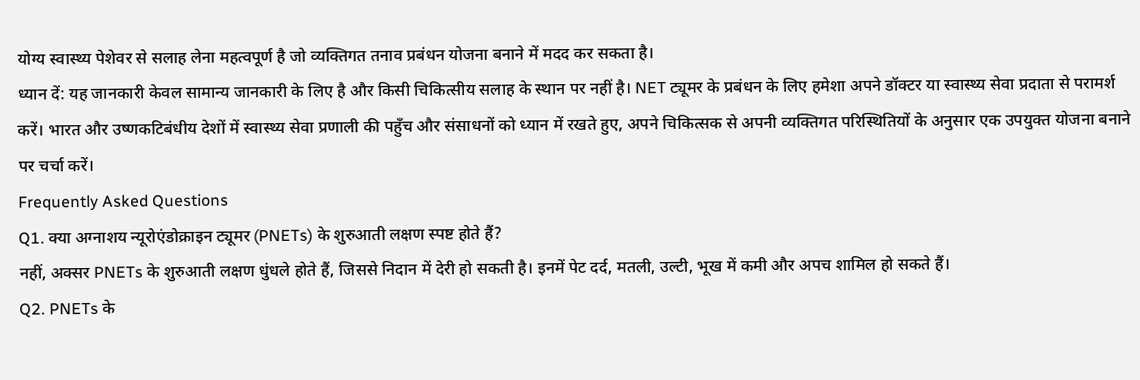योग्य स्वास्थ्य पेशेवर से सलाह लेना महत्वपूर्ण है जो व्यक्तिगत तनाव प्रबंधन योजना बनाने में मदद कर सकता है।
ध्यान दें: यह जानकारी केवल सामान्य जानकारी के लिए है और किसी चिकित्सीय सलाह के स्थान पर नहीं है। NET ट्यूमर के प्रबंधन के लिए हमेशा अपने डॉक्टर या स्वास्थ्य सेवा प्रदाता से परामर्श करें। भारत और उष्णकटिबंधीय देशों में स्वास्थ्य सेवा प्रणाली की पहुँच और संसाधनों को ध्यान में रखते हुए, अपने चिकित्सक से अपनी व्यक्तिगत परिस्थितियों के अनुसार एक उपयुक्त योजना बनाने पर चर्चा करें।
Frequently Asked Questions
Q1. क्या अग्नाशय न्यूरोएंडोक्राइन ट्यूमर (PNETs) के शुरुआती लक्षण स्पष्ट होते हैं?
नहीं, अक्सर PNETs के शुरुआती लक्षण धुंधले होते हैं, जिससे निदान में देरी हो सकती है। इनमें पेट दर्द, मतली, उल्टी, भूख में कमी और अपच शामिल हो सकते हैं।
Q2. PNETs के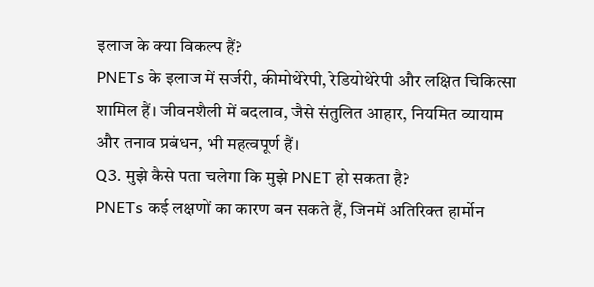इलाज के क्या विकल्प हैं?
PNETs के इलाज में सर्जरी, कीमोथेरेपी, रेडियोथेरेपी और लक्षित चिकित्सा शामिल हैं। जीवनशैली में बदलाव, जैसे संतुलित आहार, नियमित व्यायाम और तनाव प्रबंधन, भी महत्वपूर्ण हैं।
Q3. मुझे कैसे पता चलेगा कि मुझे PNET हो सकता है?
PNETs कई लक्षणों का कारण बन सकते हैं, जिनमें अतिरिक्त हार्मोन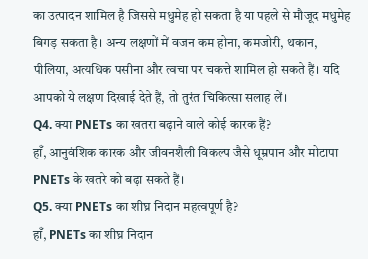का उत्पादन शामिल है जिससे मधुमेह हो सकता है या पहले से मौजूद मधुमेह बिगड़ सकता है। अन्य लक्षणों में वजन कम होना, कमजोरी, थकान, पीलिया, अत्यधिक पसीना और त्वचा पर चकत्ते शामिल हो सकते हैं। यदि आपको ये लक्षण दिखाई देते हैं, तो तुरंत चिकित्सा सलाह लें।
Q4. क्या PNETs का खतरा बढ़ाने वाले कोई कारक हैं?
हाँ, आनुवंशिक कारक और जीवनशैली विकल्प जैसे धूम्रपान और मोटापा PNETs के खतरे को बढ़ा सकते हैं।
Q5. क्या PNETs का शीघ्र निदान महत्वपूर्ण है?
हाँ, PNETs का शीघ्र निदान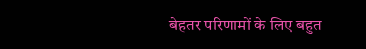बेहतर परिणामों के लिए बहुत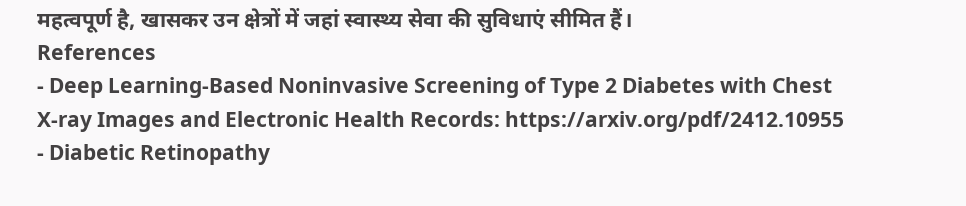महत्वपूर्ण है, खासकर उन क्षेत्रों में जहां स्वास्थ्य सेवा की सुविधाएं सीमित हैं।
References
- Deep Learning-Based Noninvasive Screening of Type 2 Diabetes with Chest X-ray Images and Electronic Health Records: https://arxiv.org/pdf/2412.10955
- Diabetic Retinopathy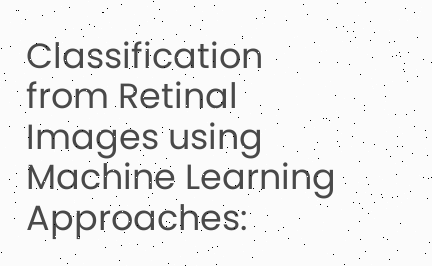Classification from Retinal Images using Machine Learning Approaches: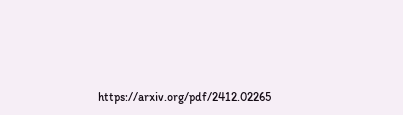https://arxiv.org/pdf/2412.02265